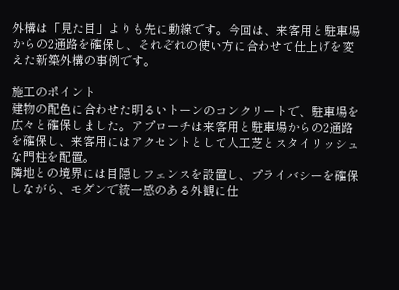外構は「見た目」よりも先に動線です。今回は、来客用と駐車場からの2通路を確保し、それぞれの使い方に合わせて仕上げを変えた新築外構の事例です。

施工のポイント
建物の配色に合わせた明るいトーンのコンクリートで、駐車場を広々と確保しました。アプローチは来客用と駐車場からの2通路を確保し、来客用にはアクセントとして人工芝とスタイリッシュな門柱を配置。
隣地との境界には目隠しフェンスを設置し、プライバシーを確保しながら、モダンで統一感のある外観に仕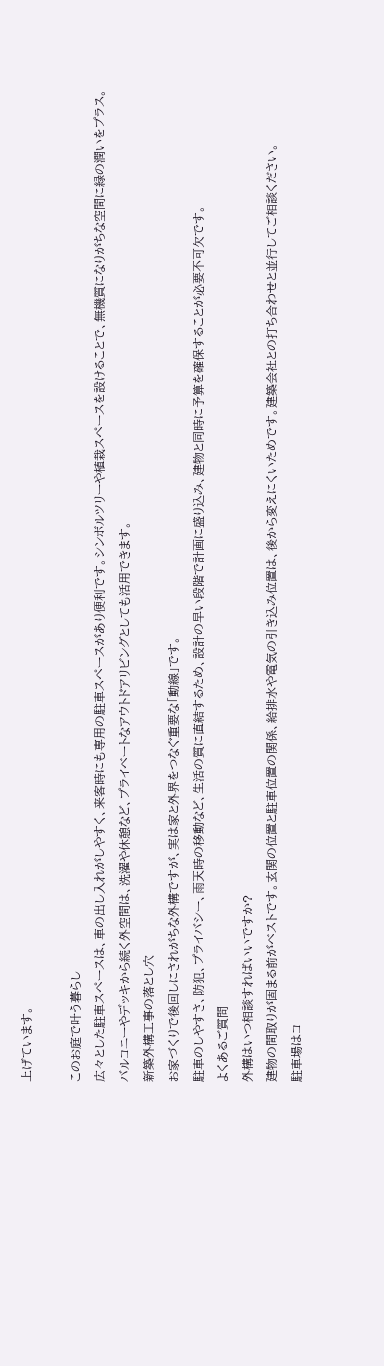上げています。

このお庭で叶う暮らし
広々とした駐車スペースは、車の出し入れがしやすく、来客時にも専用の駐車スペースがあり便利です。シンボルツリーや植栽スペースを設けることで、無機質になりがちな空間に緑の潤いをプラス。
バルコニーやデッキから続く外空間は、洗濯や休憩など、プライベートなアウトドアリビングとしても活用できます。
新築外構工事の落とし穴
お家づくりで後回しにされがちな外構ですが、実は家と外界をつなぐ重要な「動線」です。
駐車のしやすさ、防犯、プライバシー、雨天時の移動など、生活の質に直結するため、設計の早い段階で計画に盛り込み、建物と同時に予算を確保することが必要不可欠です。
よくあるご質問
外構はいつ相談すればいいですか?
建物の間取りが固まる前がベストです。玄関の位置と駐車位置の関係、給排水や電気の引き込み位置は、後から変えにくいためです。建築会社との打ち合わせと並行してご相談ください。
駐車場はコ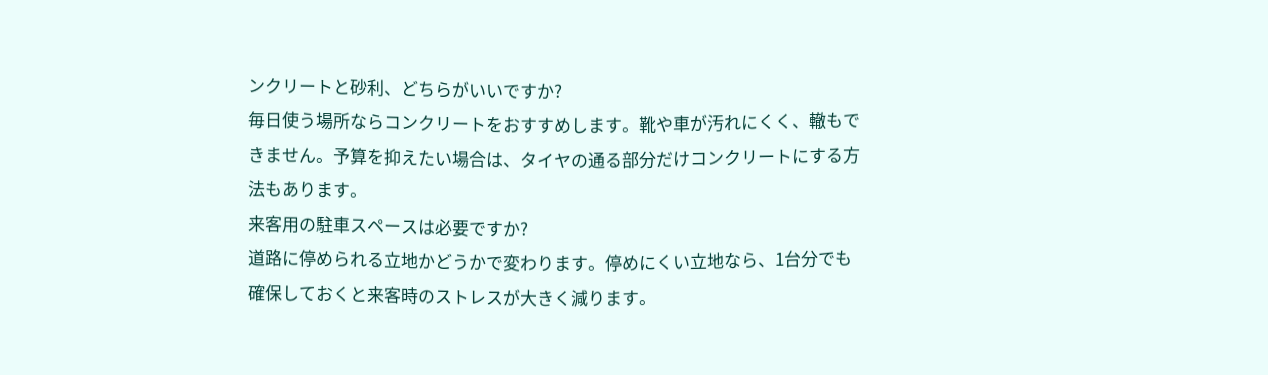ンクリートと砂利、どちらがいいですか?
毎日使う場所ならコンクリートをおすすめします。靴や車が汚れにくく、轍もできません。予算を抑えたい場合は、タイヤの通る部分だけコンクリートにする方法もあります。
来客用の駐車スペースは必要ですか?
道路に停められる立地かどうかで変わります。停めにくい立地なら、1台分でも確保しておくと来客時のストレスが大きく減ります。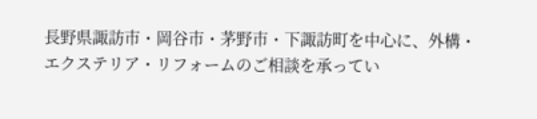長野県諏訪市・岡谷市・茅野市・下諏訪町を中心に、外構・エクステリア・リフォームのご相談を承ってい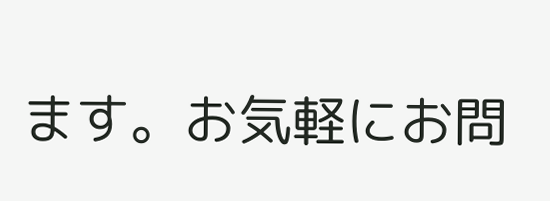ます。お気軽にお問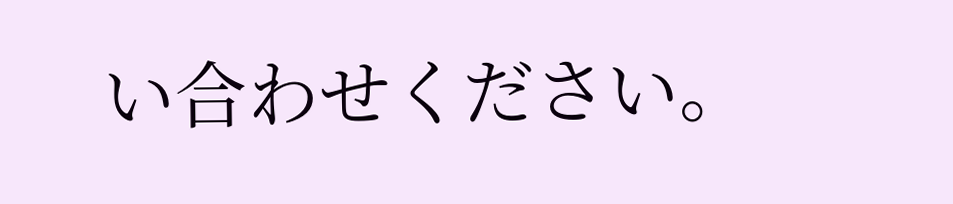い合わせください。